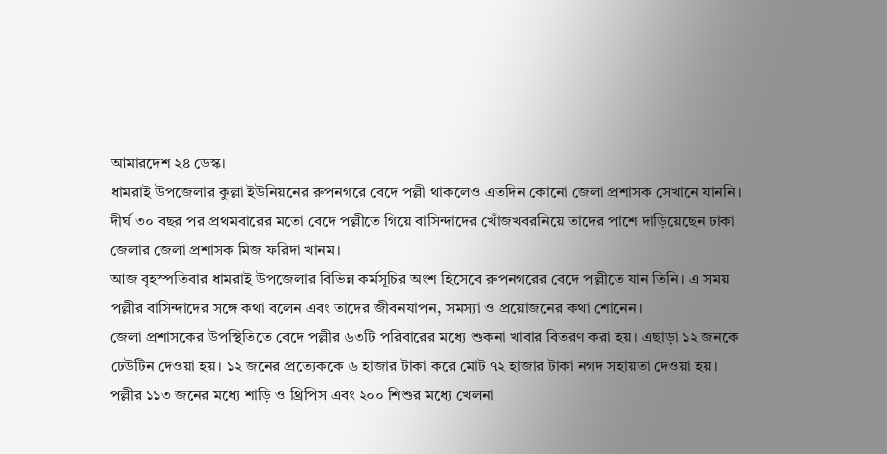আমারদেশ ২৪ ডেস্ক।
ধামরাই উপজেলার কুল্লা ইউনিয়নের রুপনগরে বেদে পল্লী থাকলেও এতদিন কোনো জেলা প্রশাসক সেখানে যাননি। দীর্ঘ ৩০ বছর পর প্রথমবারের মতো বেদে পল্লীতে গিয়ে বাসিন্দাদের খোঁজখবরনিয়ে তাদের পাশে দাড়িয়েছেন ঢাকা জেলার জেলা প্রশাসক মিজ ফরিদা খানম।
আজ বৃহস্পতিবার ধামরাই উপজেলার বিভিন্ন কর্মসূচির অংশ হিসেবে রুপনগরের বেদে পল্লীতে যান তিনি। এ সময় পল্লীর বাসিন্দাদের সঙ্গে কথা বলেন এবং তাদের জীবনযাপন, সমস্যা ও প্রয়োজনের কথা শোনেন।
জেলা প্রশাসকের উপস্থিতিতে বেদে পল্লীর ৬৩টি পরিবারের মধ্যে শুকনা খাবার বিতরণ করা হয়। এছাড়া ১২ জনকে ঢেউটিন দেওয়া হয়। ১২ জনের প্রত্যেককে ৬ হাজার টাকা করে মোট ৭২ হাজার টাকা নগদ সহায়তা দেওয়া হয়। পল্লীর ১১৩ জনের মধ্যে শাড়ি ও থ্রিপিস এবং ২০০ শিশুর মধ্যে খেলনা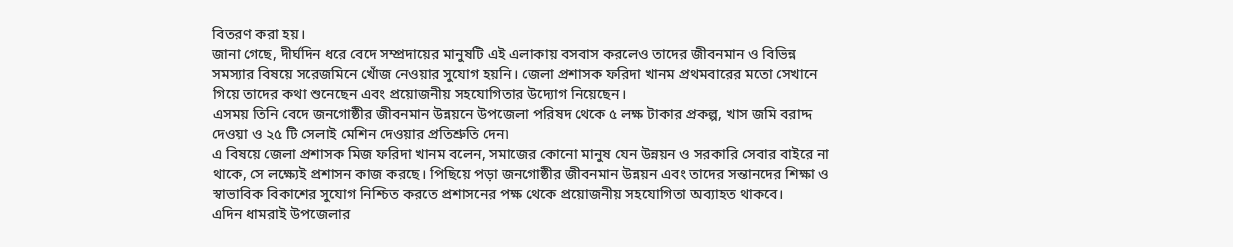বিতরণ করা হয়।
জানা গেছে, দীর্ঘদিন ধরে বেদে সম্প্রদায়ের মানুষটি এই এলাকায় বসবাস করলেও তাদের জীবনমান ও বিভিন্ন সমস্যার বিষয়ে সরেজমিনে খোঁজ নেওয়ার সুযোগ হয়নি। জেলা প্রশাসক ফরিদা খানম প্রথমবারের মতো সেখানে গিয়ে তাদের কথা শুনেছেন এবং প্রয়োজনীয় সহযোগিতার উদ্যোগ নিয়েছেন।
এসময় তিনি বেদে জনগোষ্ঠীর জীবনমান উন্নয়নে উপজেলা পরিষদ থেকে ৫ লক্ষ টাকার প্রকল্প, খাস জমি বরাদ্দ দেওয়া ও ২৫ টি সেলাই মেশিন দেওয়ার প্রতিশ্রুতি দেন৷
এ বিষয়ে জেলা প্রশাসক মিজ ফরিদা খানম বলেন, সমাজের কোনো মানুষ যেন উন্নয়ন ও সরকারি সেবার বাইরে না থাকে, সে লক্ষ্যেই প্রশাসন কাজ করছে। পিছিয়ে পড়া জনগোষ্ঠীর জীবনমান উন্নয়ন এবং তাদের সন্তানদের শিক্ষা ও স্বাভাবিক বিকাশের সুযোগ নিশ্চিত করতে প্রশাসনের পক্ষ থেকে প্রয়োজনীয় সহযোগিতা অব্যাহত থাকবে।
এদিন ধামরাই উপজেলার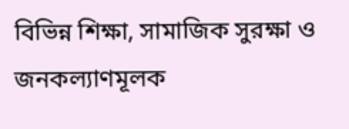বিভিন্ন শিক্ষা, সামাজিক সুরক্ষা ও জনকল্যাণমূলক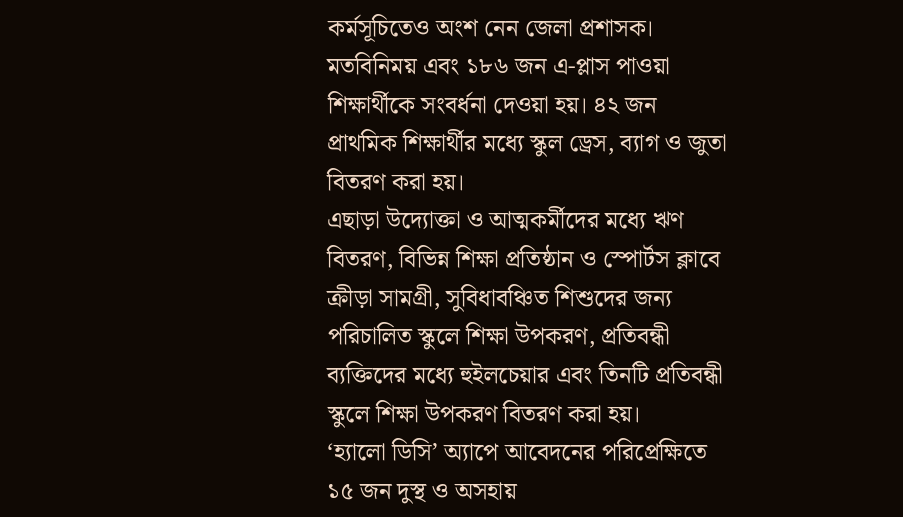কর্মসূচিতেও অংশ নেন জেলা প্রশাসক। মতবিনিময় এবং ১৮৬ জন এ-প্লাস পাওয়া শিক্ষার্থীকে সংবর্ধনা দেওয়া হয়। ৪২ জন প্রাথমিক শিক্ষার্থীর মধ্যে স্কুল ড্রেস, ব্যাগ ও জুতা বিতরণ করা হয়।
এছাড়া উদ্যোক্তা ও আত্মকর্মীদের মধ্যে ঋণ বিতরণ, বিভিন্ন শিক্ষা প্রতিষ্ঠান ও স্পোর্টস ক্লাবে ক্রীড়া সামগ্রী, সুবিধাবঞ্চিত শিশুদের জন্য পরিচালিত স্কুলে শিক্ষা উপকরণ, প্রতিবন্ধী ব্যক্তিদের মধ্যে হুইলচেয়ার এবং তিনটি প্রতিবন্ধী স্কুলে শিক্ষা উপকরণ বিতরণ করা হয়।
‘হ্যালো ডিসি’ অ্যাপে আবেদনের পরিপ্রেক্ষিতে ১৫ জন দুস্থ ও অসহায়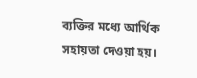ব্যক্তির মধ্যে আর্থিক সহায়তা দেওয়া হয়।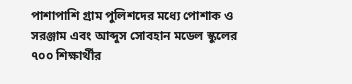পাশাপাশি গ্রাম পুলিশদের মধ্যে পোশাক ও সরঞ্জাম এবং আব্দুস সোবহান মডেল স্কুলের ৭০০ শিক্ষার্থীর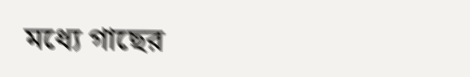মধ্যে গাছের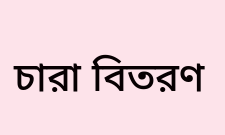চারা বিতরণ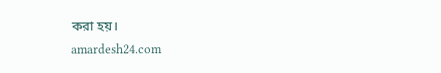করা হয়।
amardesh24.com